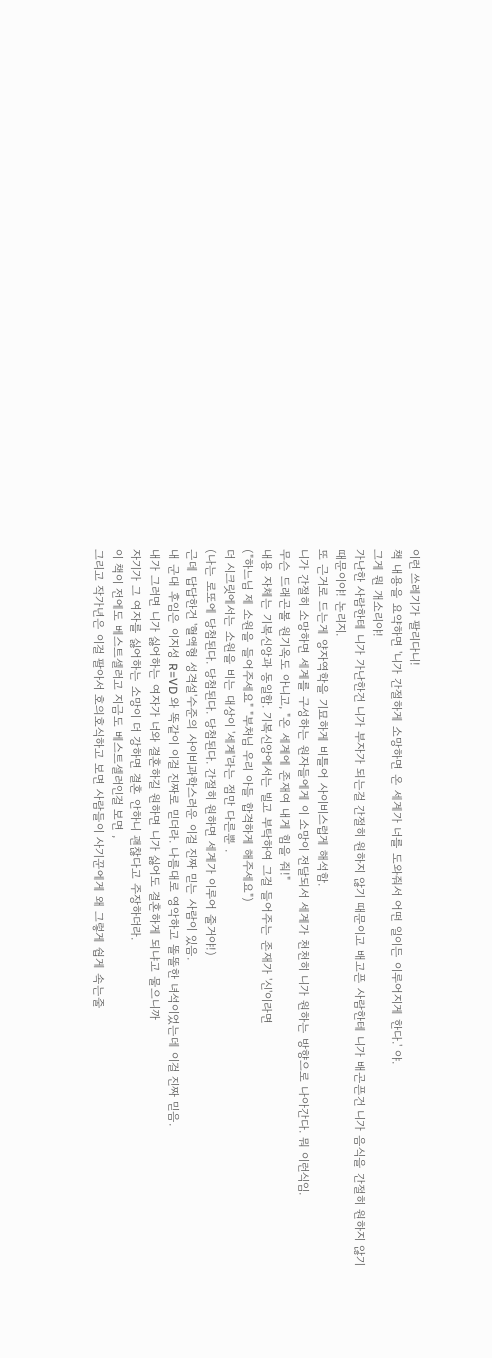이런 쓰레기가 팔리다니!
책 내용을 요약하면 '니가 간절하게 소망하면 온 세계가 너를 도와줘서 어떤 일이든 이루어지게 한다.' 야.
그게 뭔 개소리야!
가난한 사람한테 니가 가난한건 니가 부자가 되는걸 간절히 원하지 않기 때문이고 배고픈 사람한테 니가 배곤픈건 니가 음식을 간절히 원하지 않기 때문이야! 논리지.
또 근거로 드는게 양자역학을 기묘하게 비틀어 사이비스럽게 해석함.
니가 간절히 소망하면 세계를 구성하는 원자들에게 이 소망이 전달되서 세계가 천천히 니가 원하는 방향으로 나아간다. 뭐 이런식임.
무슨 드래곤볼 원기옥도 아니고, "온 세계에 존재여 내게 힘을 줘!"
내용 자체는 기복신앙과 동일함. 기복신앙에서는 빌고 부탁하여 그걸 들어주는 존재가 '신'이라면
("하느님 제 소원을 들어주세요" "부처님 우리 아들 합격하게 해주세요")
더 시크릿에서는 소원을 비는 대상이 '세계'라는 점만 다른뿐 .
(나는 로또에 당첨된다. 당첨된다. 당첨된다. 간절히 원하면 세계가 이루어 줄거야!)
근데 답답한건 '혈액형 성격설'수준의 사이비과학스러운 이걸 진짜 믿는 사람이 있음.
내 군대 후임은 이지성 R=VD 와 똑같이 이걸 진짜로 믿더라. 나름대로 영악하고 똘똘한 녀석이었는데 이걸 진짜 믿음.
내가 그러면 니가 싫어하는 여자가 너와 결혼하길 원하면 니가 싫어도 결혼하게 되냐고 물으니까
자기가 그 여자를 싫어하는 소망이 더 강하면 결혼 안하니 괜찮다고 주장하더라.
이 책이 전에도 베스트셀러고 지금도 베스트셀러인걸 보면 ,
그리고 작가년은 이걸 팔아서 호의호식하고 보면 사람들이 사기꾼에게 왜 그렇게 쉅게 속는줄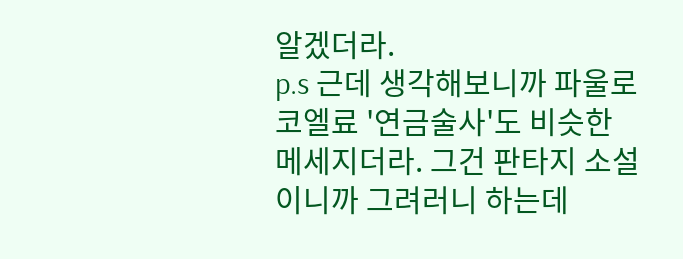알겠더라.
p.s 근데 생각해보니까 파울로 코엘료 '연금술사'도 비슷한 메세지더라. 그건 판타지 소설이니까 그려러니 하는데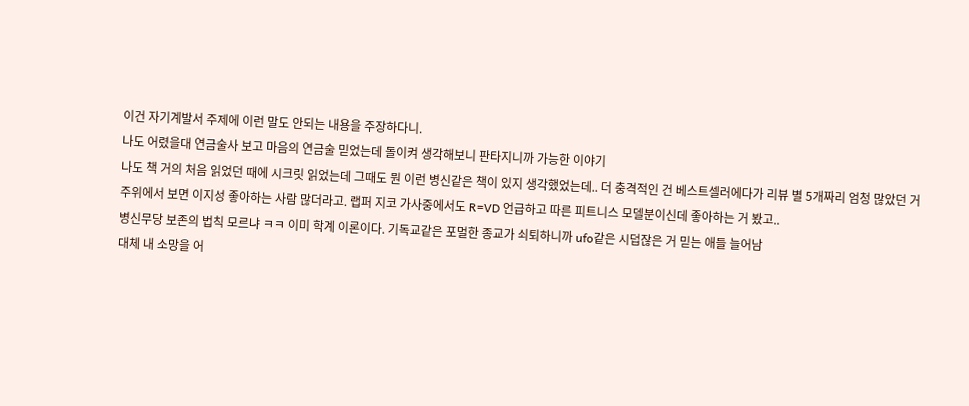이건 자기계발서 주제에 이런 말도 안되는 내용을 주장하다니.
나도 어렸을대 연금술사 보고 마음의 연금술 믿었는데 돌이켜 생각해보니 판타지니까 가능한 이야기
나도 책 거의 처음 읽었던 때에 시크릿 읽었는데 그때도 뭔 이런 병신같은 책이 있지 생각했었는데.. 더 충격적인 건 베스트셀러에다가 리뷰 별 5개짜리 엄청 많았던 거
주위에서 보면 이지성 좋아하는 사람 많더라고. 랩퍼 지코 가사중에서도 R=VD 언급하고 따른 피트니스 모델분이신데 좋아하는 거 봤고..
병신무당 보존의 법칙 모르냐 ㅋㅋ 이미 학계 이론이다. 기독교같은 포멀한 종교가 쇠퇴하니까 ufo같은 시덥잖은 거 믿는 애들 늘어남
대체 내 소망을 어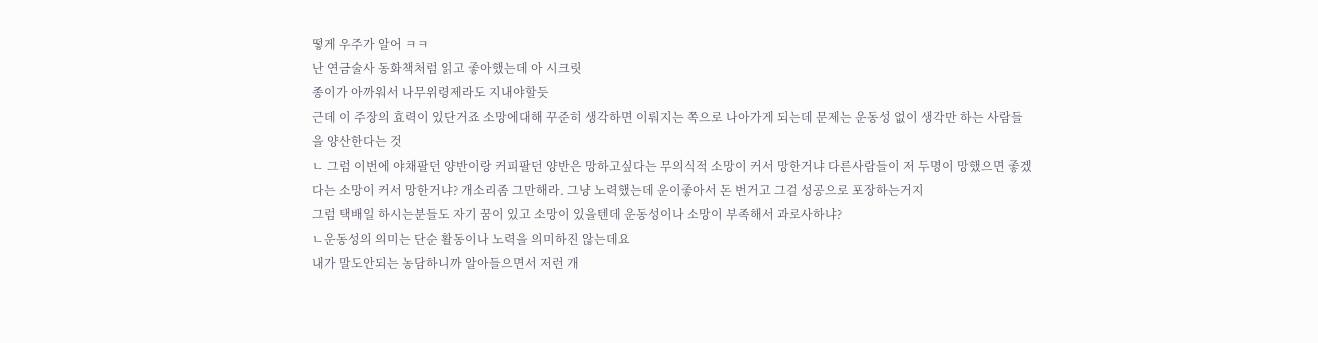떻게 우주가 알어 ㅋㅋ
난 연금술사 동화책처럼 읽고 좋아했는데 아 시크릿
종이가 아까워서 나무위령제라도 지내야할듯
근데 이 주장의 효력이 있단거죠 소망에대해 꾸준히 생각하면 이뤄지는 쪽으로 나아가게 되는데 문제는 운동성 없이 생각만 하는 사람들을 양산한다는 것
ㄴ 그럼 이번에 야채팔던 양반이랑 커피팔던 양반은 망하고싶다는 무의식적 소망이 커서 망한거냐 다른사람들이 저 두명이 망했으면 좋겠다는 소망이 커서 망한거냐? 개소리좀 그만해라. 그냥 노력했는데 운이좋아서 돈 번거고 그걸 성공으로 포장하는거지
그럼 택배일 하시는분들도 자기 꿈이 있고 소망이 있을텐데 운동성이나 소망이 부족해서 과로사하냐?
ㄴ운동성의 의미는 단순 활동이나 노력을 의미하진 않는데요
내가 말도안되는 농담하니까 알아들으면서 저런 개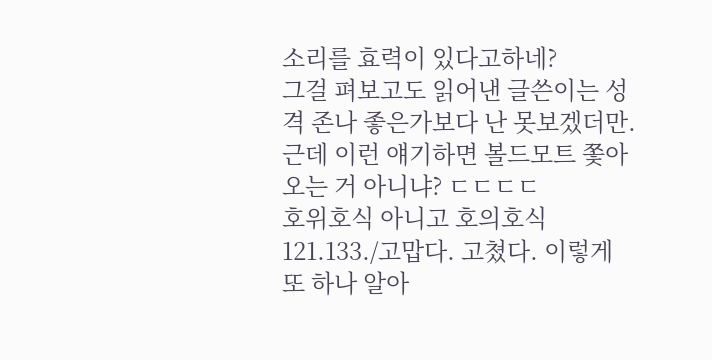소리를 효력이 있다고하네?
그걸 펴보고도 읽어낸 글쓴이는 성격 존나 좋은가보다 난 못보겠더만. 근데 이런 얘기하면 볼드모트 쫓아오는 거 아니냐? ㄷㄷㄷㄷ
호위호식 아니고 호의호식
121.133./고맙다. 고쳤다. 이렇게 또 하나 알아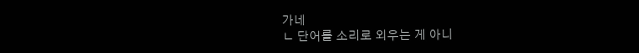가네
ㄴ 단어를 소리로 외우는 게 아니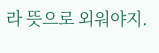라 뜻으로 외워야지.